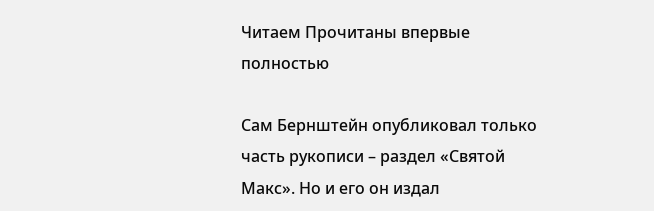Читаем Прочитаны впервые полностью

Сам Бернштейн опубликовал только часть рукописи – раздел «Святой Макс». Но и его он издал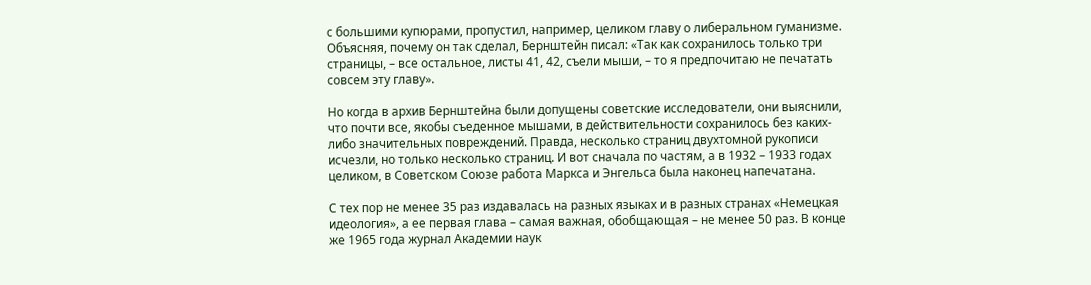с большими купюрами, пропустил, например, целиком главу о либеральном гуманизме. Объясняя, почему он так сделал, Бернштейн писал: «Так как сохранилось только три страницы, – все остальное, листы 41, 42, съели мыши, – то я предпочитаю не печатать совсем эту главу».

Но когда в архив Бернштейна были допущены советские исследователи, они выяснили, что почти все, якобы съеденное мышами, в действительности сохранилось без каких-либо значительных повреждений. Правда, несколько страниц двухтомной рукописи исчезли, но только несколько страниц. И вот сначала по частям, а в 1932 – 1933 годах целиком, в Советском Союзе работа Маркса и Энгельса была наконец напечатана.

С тех пор не менее 35 раз издавалась на разных языках и в разных странах «Немецкая идеология», а ее первая глава – самая важная, обобщающая – не менее 50 раз. В конце же 1965 года журнал Академии наук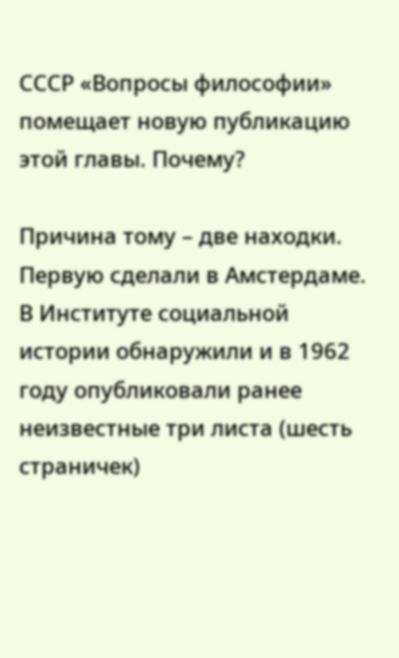СССР «Вопросы философии» помещает новую публикацию этой главы. Почему?

Причина тому – две находки. Первую сделали в Амстердаме. В Институте социальной истории обнаружили и в 1962 году опубликовали ранее неизвестные три листа (шесть страничек)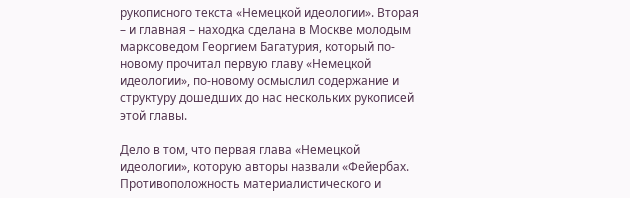рукописного текста «Немецкой идеологии». Вторая – и главная – находка сделана в Москве молодым марксоведом Георгием Багатурия, который по-новому прочитал первую главу «Немецкой идеологии», по-новому осмыслил содержание и структуру дошедших до нас нескольких рукописей этой главы.

Дело в том, что первая глава «Немецкой идеологии», которую авторы назвали «Фейербах. Противоположность материалистического и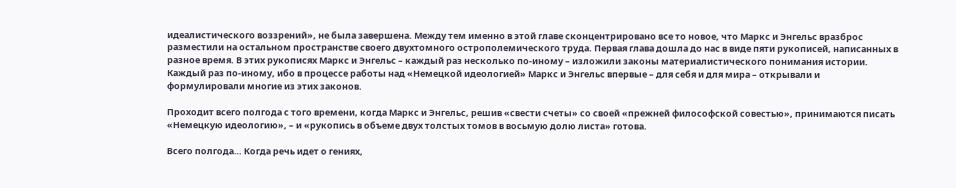идеалистического воззрений», не была завершена. Между тем именно в этой главе сконцентрировано все то новое, что Маркс и Энгельс вразброс разместили на остальном пространстве своего двухтомного острополемического труда. Первая глава дошла до нас в виде пяти рукописей, написанных в разное время. В этих рукописях Маркс и Энгельс – каждый раз несколько по-иному – изложили законы материалистического понимания истории. Каждый раз по-иному, ибо в процессе работы над «Немецкой идеологией» Маркс и Энгельс впервые – для себя и для мира – открывали и формулировали многие из этих законов.

Проходит всего полгода с того времени, когда Маркс и Энгельс, решив «свести счеты» со своей «прежней философской совестью», принимаются писать «Немецкую идеологию», – и «рукопись в объеме двух толстых томов в восьмую долю листа» готова.

Всего полгода… Когда речь идет о гениях,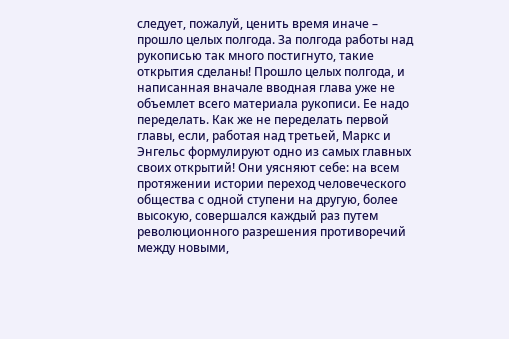следует, пожалуй, ценить время иначе – прошло целых полгода. За полгода работы над рукописью так много постигнуто, такие открытия сделаны! Прошло целых полгода, и написанная вначале вводная глава уже не объемлет всего материала рукописи. Ее надо переделать. Как же не переделать первой главы, если, работая над третьей, Маркс и Энгельс формулируют одно из самых главных своих открытий! Они уясняют себе: на всем протяжении истории переход человеческого общества с одной ступени на другую, более высокую, совершался каждый раз путем революционного разрешения противоречий между новыми,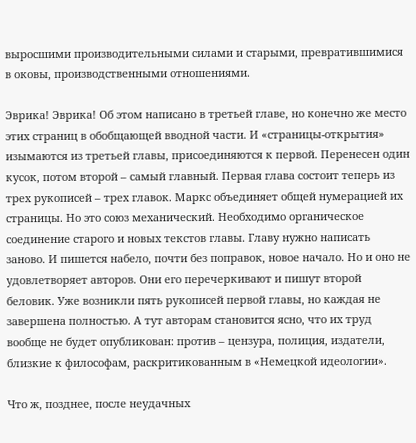выросшими производительными силами и старыми, превратившимися в оковы, производственными отношениями.

Эврика! Эврика! Об этом написано в третьей главе, но конечно же место этих страниц в обобщающей вводной части. И «страницы-открытия» изымаются из третьей главы, присоединяются к первой. Перенесен один кусок, потом второй – самый главный. Первая глава состоит теперь из трех рукописей – трех главок. Маркс объединяет общей нумерацией их страницы. Но это союз механический. Необходимо органическое соединение старого и новых текстов главы. Главу нужно написать заново. И пишется набело, почти без поправок, новое начало. Но и оно не удовлетворяет авторов. Они его перечеркивают и пишут второй беловик. Уже возникли пять рукописей первой главы, но каждая не завершена полностью. А тут авторам становится ясно, что их труд вообще не будет опубликован: против – цензура, полиция, издатели, близкие к философам, раскритикованным в «Немецкой идеологии».

Что ж, позднее, после неудачных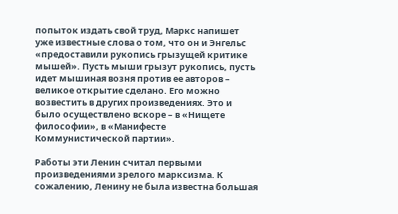попыток издать свой труд, Маркс напишет уже известные слова о том, что он и Энгельс «предоставили рукопись грызущей критике мышей». Пусть мыши грызут рукопись, пусть идет мышиная возня против ее авторов – великое открытие сделано. Его можно возвестить в других произведениях. Это и было осуществлено вскоре – в «Нищете философии», в «Манифесте Коммунистической партии».

Работы эти Ленин считал первыми произведениями зрелого марксизма. К сожалению, Ленину не была известна большая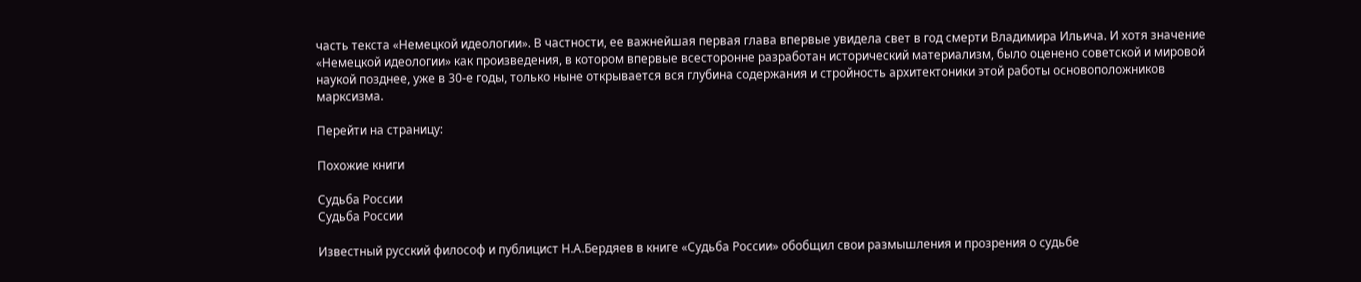часть текста «Немецкой идеологии». В частности, ее важнейшая первая глава впервые увидела свет в год смерти Владимира Ильича. И хотя значение «Немецкой идеологии» как произведения, в котором впервые всесторонне разработан исторический материализм, было оценено советской и мировой наукой позднее, уже в 30-е годы, только ныне открывается вся глубина содержания и стройность архитектоники этой работы основоположников марксизма.

Перейти на страницу:

Похожие книги

Судьба России
Судьба России

Известный русский философ и публицист Н.А.Бердяев в книге «Судьба России» обобщил свои размышления и прозрения о судьбе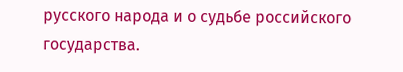русского народа и о судьбе российского государства.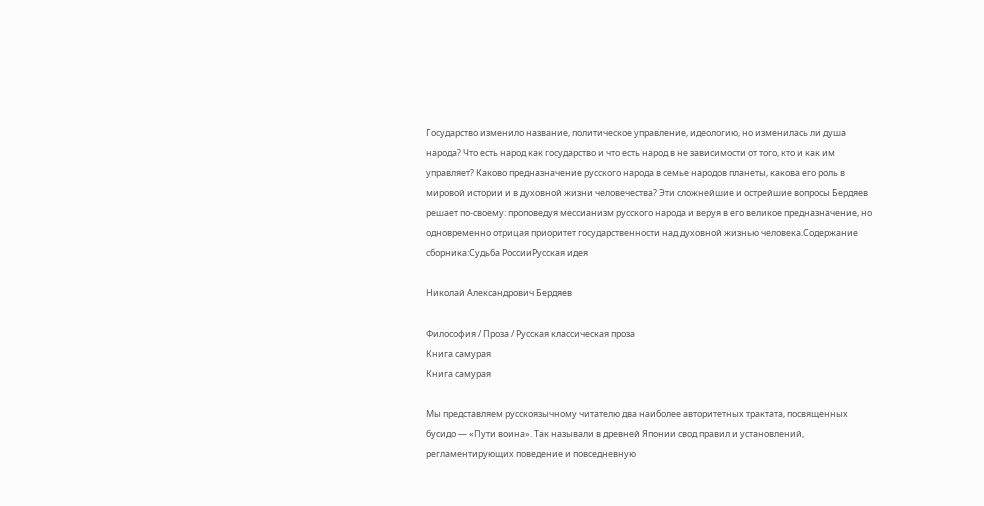Государство изменило название, политическое управление, идеологию, но изменилась ли душа народа? Что есть народ как государство и что есть народ в не зависимости от того, кто и как им управляет? Каково предназначение русского народа в семье народов планеты, какова его роль в мировой истории и в духовной жизни человечества? Эти сложнейшие и острейшие вопросы Бердяев решает по-своему: проповедуя мессианизм русского народа и веруя в его великое предназначение, но одновременно отрицая приоритет государственности над духовной жизнью человека.Содержание сборника:Судьба РоссииРусская идея

Николай Александрович Бердяев

Философия / Проза / Русская классическая проза
Книга самурая
Книга самурая

Мы представляем русскоязычному читателю два наиболее авторитетных трактата, посвященных бусидо — «Пути воина». Так называли в древней Японии свод правил и установлений, регламентирующих поведение и повседневную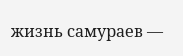жизнь самураев —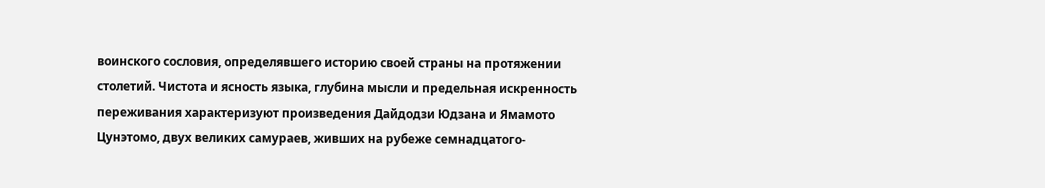воинского сословия, определявшего историю своей страны на протяжении столетий. Чистота и ясность языка, глубина мысли и предельная искренность переживания характеризуют произведения Дайдодзи Юдзана и Ямамото Цунэтомо, двух великих самураев, живших на рубеже семнадцатого-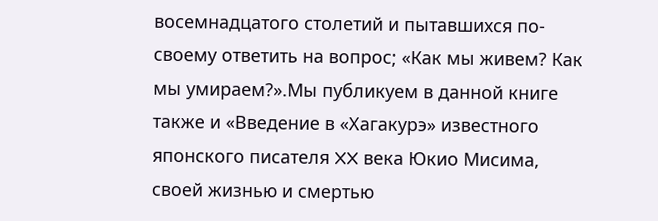восемнадцатого столетий и пытавшихся по-своему ответить на вопрос; «Как мы живем? Как мы умираем?».Мы публикуем в данной книге также и «Введение в «Хагакурэ» известного японского писателя XX века Юкио Мисима, своей жизнью и смертью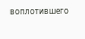воплотившего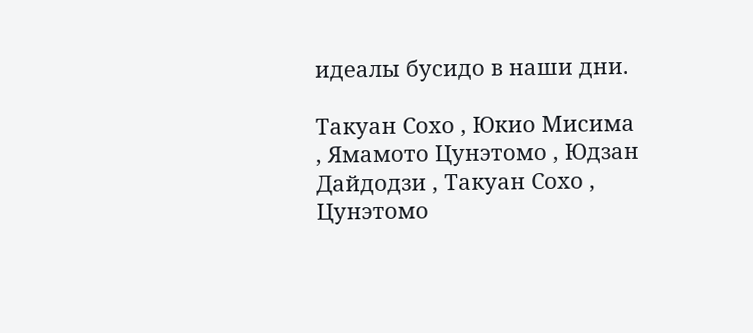идеалы бусидо в наши дни.

Такуан Сохо , Юкио Мисима , Ямамото Цунэтомо , Юдзан Дайдодзи , Такуан Сохо , Цунэтомо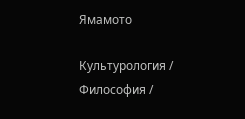Ямамото

Культурология / Философия /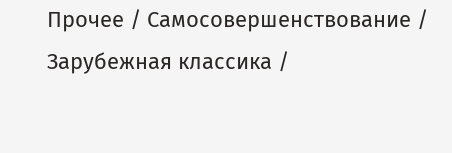Прочее / Самосовершенствование / Зарубежная классика /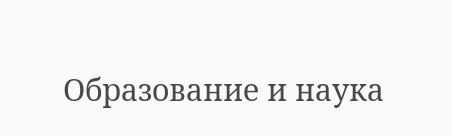Образование и наука